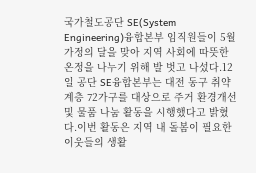국가철도공단 SE(System Engineering)융합본부 임직원들이 5월 가정의 달을 맞아 지역 사회에 따뜻한 온정을 나누기 위해 발 벗고 나섰다.12일 공단 SE융합본부는 대전 동구 취약계층 72가구를 대상으로 주거 환경개선 및 물품 나눔 활동을 시행했다고 밝혔다.이번 활동은 지역 내 돌봄이 필요한 이웃들의 생활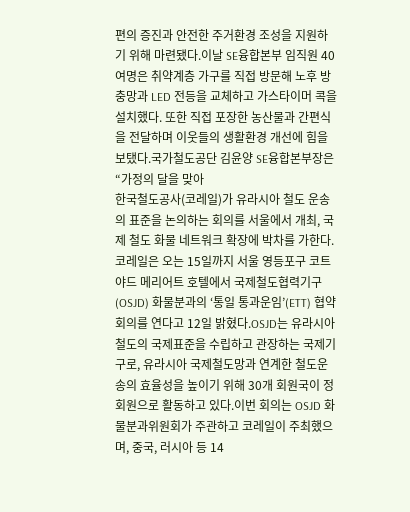편의 증진과 안전한 주거환경 조성을 지원하기 위해 마련됐다.이날 SE융합본부 임직원 40여명은 취약계층 가구를 직접 방문해 노후 방충망과 LED 전등을 교체하고 가스타이머 콕을 설치했다. 또한 직접 포장한 농산물과 간편식을 전달하며 이웃들의 생활환경 개선에 힘을 보탰다.국가철도공단 김윤양 SE융합본부장은 “가정의 달을 맞아
한국철도공사(코레일)가 유라시아 철도 운송의 표준을 논의하는 회의를 서울에서 개최, 국제 철도 화물 네트워크 확장에 박차를 가한다.코레일은 오는 15일까지 서울 영등포구 코트야드 메리어트 호텔에서 국제철도협력기구(OSJD) 화물분과의 ‘통일 통과운임’(ETT) 협약 회의를 연다고 12일 밝혔다.OSJD는 유라시아 철도의 국제표준을 수립하고 관장하는 국제기구로, 유라시아 국제철도망과 연계한 철도운송의 효율성을 높이기 위해 30개 회원국이 정회원으로 활동하고 있다.이번 회의는 OSJD 화물분과위원회가 주관하고 코레일이 주최했으며, 중국, 러시아 등 14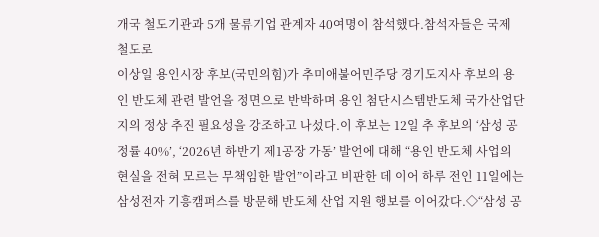개국 철도기관과 5개 물류기업 관계자 40여명이 참석했다.참석자들은 국제 철도로
이상일 용인시장 후보(국민의힘)가 추미애불어민주당 경기도지사 후보의 용인 반도체 관련 발언을 정면으로 반박하며 용인 첨단시스템반도체 국가산업단지의 정상 추진 필요성을 강조하고 나섰다.이 후보는 12일 추 후보의 ‘삼성 공정률 40%’, ‘2026년 하반기 제1공장 가동’ 발언에 대해 “용인 반도체 사업의 현실을 전혀 모르는 무책임한 발언”이라고 비판한 데 이어 하루 전인 11일에는 삼성전자 기흥캠퍼스를 방문해 반도체 산업 지원 행보를 이어갔다.◇“삼성 공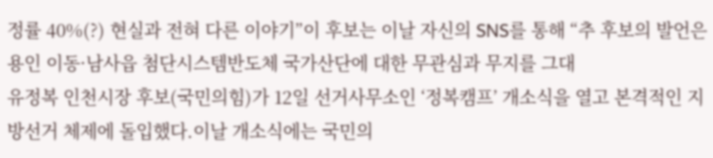정률 40%(?) 현실과 전혀 다른 이야기”이 후보는 이날 자신의 SNS를 통해 “추 후보의 발언은 용인 이동·남사읍 첨단시스템반도체 국가산단에 대한 무관심과 무지를 그대
유정복 인천시장 후보(국민의힘)가 12일 선거사무소인 ‘정복캠프’ 개소식을 열고 본격적인 지방선거 체제에 돌입했다.이날 개소식에는 국민의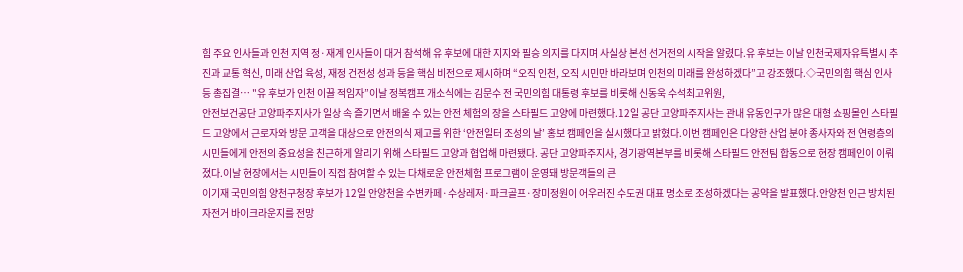힘 주요 인사들과 인천 지역 정·재계 인사들이 대거 참석해 유 후보에 대한 지지와 필승 의지를 다지며 사실상 본선 선거전의 시작을 알렸다.유 후보는 이날 인천국제자유특별시 추진과 교통 혁신, 미래 산업 육성, 재정 건전성 성과 등을 핵심 비전으로 제시하며 “오직 인천, 오직 시민만 바라보며 인천의 미래를 완성하겠다”고 강조했다.◇국민의힘 핵심 인사 등 총집결… "유 후보가 인천 이끌 적임자”이날 정복캠프 개소식에는 김문수 전 국민의힘 대통령 후보를 비롯해 신동욱 수석최고위원,
안전보건공단 고양파주지사가 일상 속 즐기면서 배울 수 있는 안전 체험의 장을 스타필드 고양에 마련했다.12일 공단 고양파주지사는 관내 유동인구가 많은 대형 쇼핑몰인 스타필드 고양에서 근로자와 방문 고객을 대상으로 안전의식 제고를 위한 ‘안전일터 조성의 날’ 홍보 캠페인을 실시했다고 밝혔다.이번 캠페인은 다양한 산업 분야 종사자와 전 연령층의 시민들에게 안전의 중요성을 친근하게 알리기 위해 스타필드 고양과 협업해 마련됐다. 공단 고양파주지사, 경기광역본부를 비롯해 스타필드 안전팀 합동으로 현장 캠페인이 이뤄졌다.이날 현장에서는 시민들이 직접 참여할 수 있는 다채로운 안전체험 프로그램이 운영돼 방문객들의 큰
이기재 국민의힘 양천구청장 후보가 12일 안양천을 수변카페·수상레저·파크골프·장미정원이 어우러진 수도권 대표 명소로 조성하겠다는 공약을 발표했다.안양천 인근 방치된 자전거 바이크라운지를 전망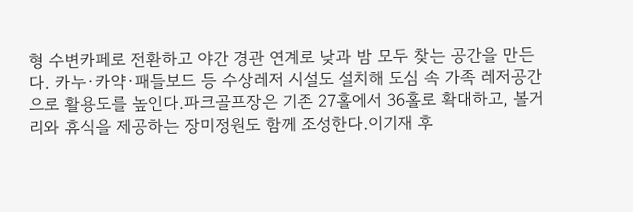형 수변카페로 전환하고 야간 경관 연계로 낮과 밤 모두 찾는 공간을 만든다. 카누·카약·패들보드 등 수상레저 시설도 설치해 도심 속 가족 레저공간으로 활용도를 높인다.파크골프장은 기존 27홀에서 36홀로 확대하고, 볼거리와 휴식을 제공하는 장미정원도 함께 조성한다.이기재 후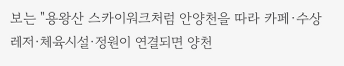보는 "용왕산 스카이워크처럼 안양천을 따라 카페·수상레저·체육시설·정원이 연결되면 양천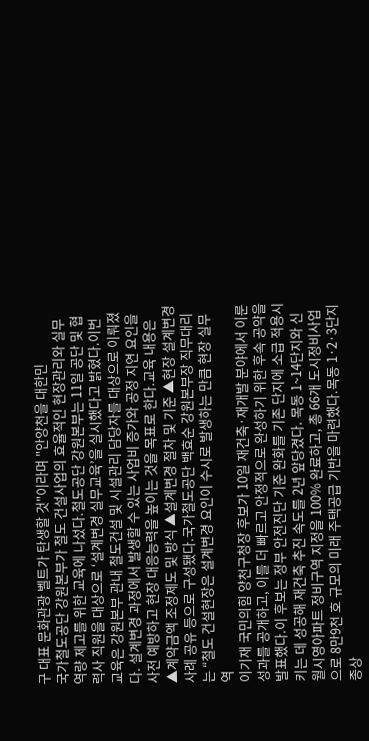구 대표 문화관광 벨트가 탄생할 것"이라며 "안양천을 대한민
국가철도공단 강원본부가 철도 건설사업의 효율적인 현장관리와 실무 역량 제고를 위한 교육에 나섰다.철도공단 강원본부는 11일 공단 및 협력사 직원을 대상으로 ‘설계변경 실무교육’을 실시했다고 밝혔다.이번 교육은 강원본부 관내 철도건설 및 시설관리 담당자를 대상으로 이뤄졌다. 설계변경 과정에서 발생할 수 있는 사업비 증가와 공정 지연 요인을 사전 예방하고 현장 대응능력을 높이는 것을 목표로 한다.교육 내용은 ▲계약금액 조정제도 및 방식 ▲설계변경 절차 및 기준 ▲현장 설계변경 사례 공유 등으로 구성됐다.국가철도공단 백효순 강원본부장 직무대리는 “철도 건설현장은 설계변경 요인이 수시로 발생하는 만큼 현장 실무역
이기재 국민의힘 양천구청장 후보가 10일 재건축·재개발 분야에서 이룬 성과를 공개하고, 이를 더 빠르고 안정적으로 완성하기 위한 후속 공약을 발표했다.이 후보는 정부 안전진단 기준 완화를 기존 단지에 소급 적용시키는 데 성공해 재건축 추진 속도를 2년 앞당겼다. 목동 1~14단지와 신월시영아파트 정비구역 지정을 100% 완료하고, 총 66개 도시정비사업으로 8만9천 호 규모의 미래 주택공급 기반을 마련했다.목동 1·2·3단지 종상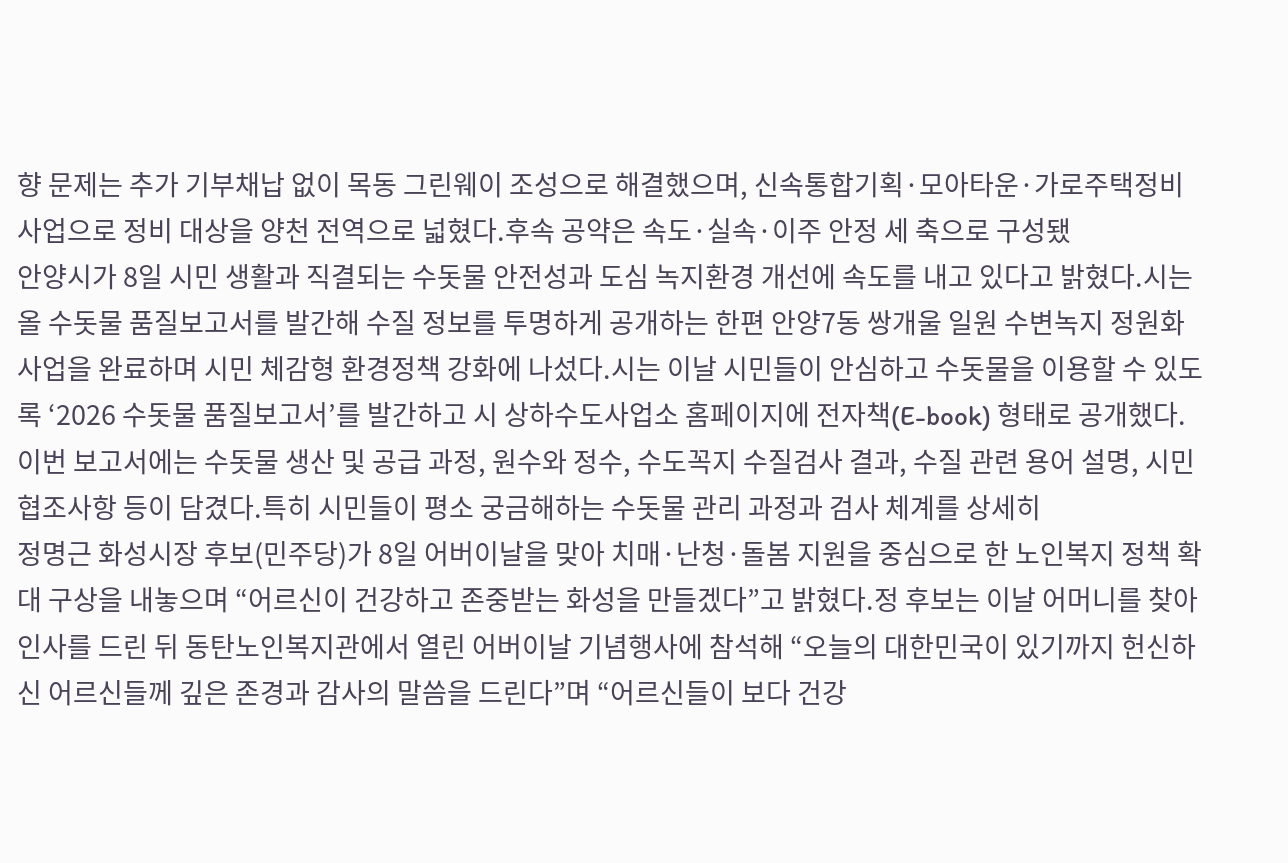향 문제는 추가 기부채납 없이 목동 그린웨이 조성으로 해결했으며, 신속통합기획·모아타운·가로주택정비사업으로 정비 대상을 양천 전역으로 넓혔다.후속 공약은 속도·실속·이주 안정 세 축으로 구성됐
안양시가 8일 시민 생활과 직결되는 수돗물 안전성과 도심 녹지환경 개선에 속도를 내고 있다고 밝혔다.시는 올 수돗물 품질보고서를 발간해 수질 정보를 투명하게 공개하는 한편 안양7동 쌍개울 일원 수변녹지 정원화 사업을 완료하며 시민 체감형 환경정책 강화에 나섰다.시는 이날 시민들이 안심하고 수돗물을 이용할 수 있도록 ‘2026 수돗물 품질보고서’를 발간하고 시 상하수도사업소 홈페이지에 전자책(E-book) 형태로 공개했다.이번 보고서에는 수돗물 생산 및 공급 과정, 원수와 정수, 수도꼭지 수질검사 결과, 수질 관련 용어 설명, 시민 협조사항 등이 담겼다.특히 시민들이 평소 궁금해하는 수돗물 관리 과정과 검사 체계를 상세히
정명근 화성시장 후보(민주당)가 8일 어버이날을 맞아 치매·난청·돌봄 지원을 중심으로 한 노인복지 정책 확대 구상을 내놓으며 “어르신이 건강하고 존중받는 화성을 만들겠다”고 밝혔다.정 후보는 이날 어머니를 찾아 인사를 드린 뒤 동탄노인복지관에서 열린 어버이날 기념행사에 참석해 “오늘의 대한민국이 있기까지 헌신하신 어르신들께 깊은 존경과 감사의 말씀을 드린다”며 “어르신들이 보다 건강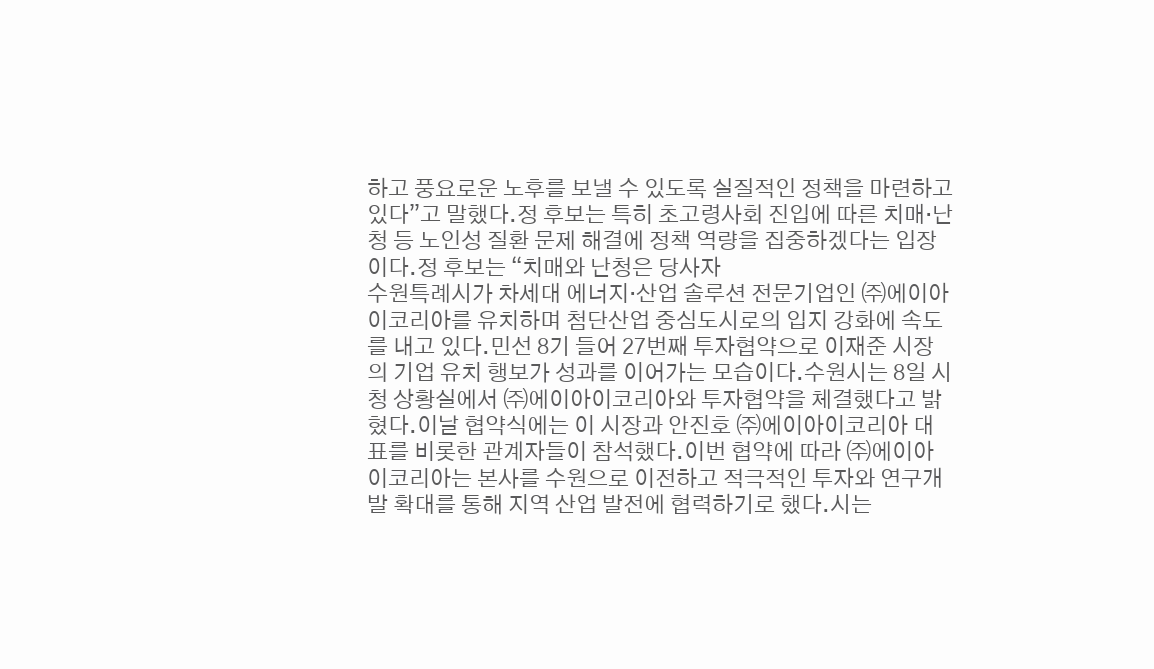하고 풍요로운 노후를 보낼 수 있도록 실질적인 정책을 마련하고 있다”고 말했다.정 후보는 특히 초고령사회 진입에 따른 치매·난청 등 노인성 질환 문제 해결에 정책 역량을 집중하겠다는 입장이다.정 후보는 “치매와 난청은 당사자
수원특례시가 차세대 에너지·산업 솔루션 전문기업인 ㈜에이아이코리아를 유치하며 첨단산업 중심도시로의 입지 강화에 속도를 내고 있다.민선 8기 들어 27번째 투자협약으로 이재준 시장의 기업 유치 행보가 성과를 이어가는 모습이다.수원시는 8일 시청 상황실에서 ㈜에이아이코리아와 투자협약을 체결했다고 밝혔다.이날 협약식에는 이 시장과 안진호 ㈜에이아이코리아 대표를 비롯한 관계자들이 참석했다.이번 협약에 따라 ㈜에이아이코리아는 본사를 수원으로 이전하고 적극적인 투자와 연구개발 확대를 통해 지역 산업 발전에 협력하기로 했다.시는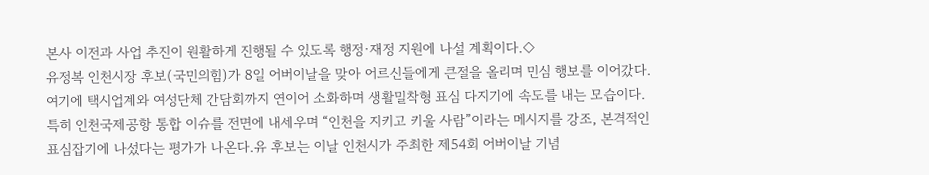본사 이전과 사업 추진이 원활하게 진행될 수 있도록 행정·재정 지원에 나설 계획이다.◇
유정복 인천시장 후보(국민의힘)가 8일 어버이날을 맞아 어르신들에게 큰절을 올리며 민심 행보를 이어갔다.여기에 택시업계와 여성단체 간담회까지 연이어 소화하며 생활밀착형 표심 다지기에 속도를 내는 모습이다.특히 인천국제공항 통합 이슈를 전면에 내세우며 “인천을 지키고 키울 사람”이라는 메시지를 강조, 본격적인 표심잡기에 나섰다는 평가가 나온다.유 후보는 이날 인천시가 주최한 제54회 어버이날 기념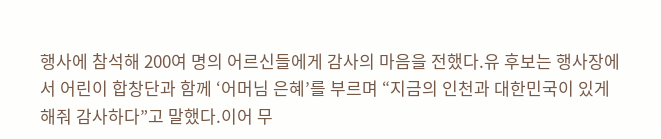행사에 참석해 200여 명의 어르신들에게 감사의 마음을 전했다.유 후보는 행사장에서 어린이 합창단과 함께 ‘어머님 은혜’를 부르며 “지금의 인천과 대한민국이 있게 해줘 감사하다”고 말했다.이어 무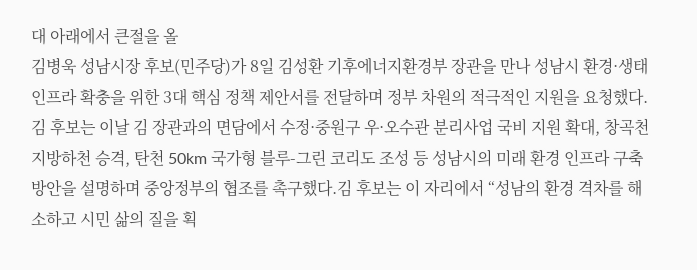대 아래에서 큰절을 올
김병욱 성남시장 후보(민주당)가 8일 김성환 기후에너지환경부 장관을 만나 성남시 환경·생태 인프라 확충을 위한 3대 핵심 정책 제안서를 전달하며 정부 차원의 적극적인 지원을 요청했다.김 후보는 이날 김 장관과의 면담에서 수정·중원구 우·오수관 분리사업 국비 지원 확대, 창곡천 지방하천 승격, 탄천 50km 국가형 블루-그린 코리도 조성 등 성남시의 미래 환경 인프라 구축 방안을 설명하며 중앙정부의 협조를 촉구했다.김 후보는 이 자리에서 “성남의 환경 격차를 해소하고 시민 삶의 질을 획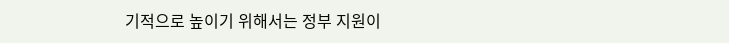기적으로 높이기 위해서는 정부 지원이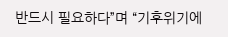반드시 필요하다”며 “기후위기에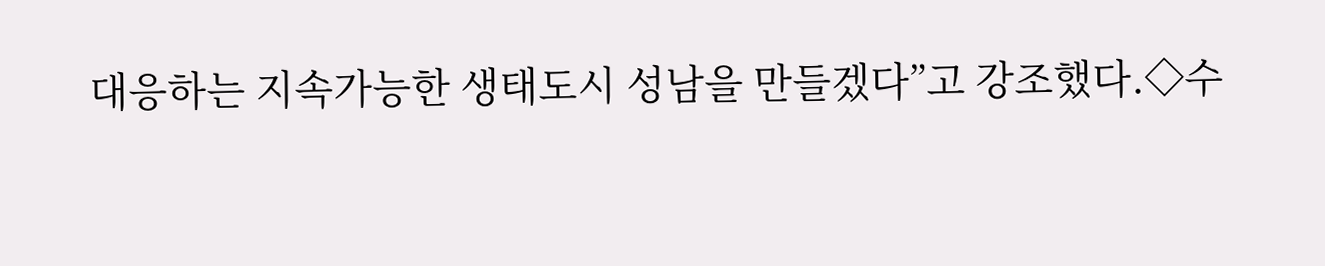대응하는 지속가능한 생태도시 성남을 만들겠다”고 강조했다.◇수